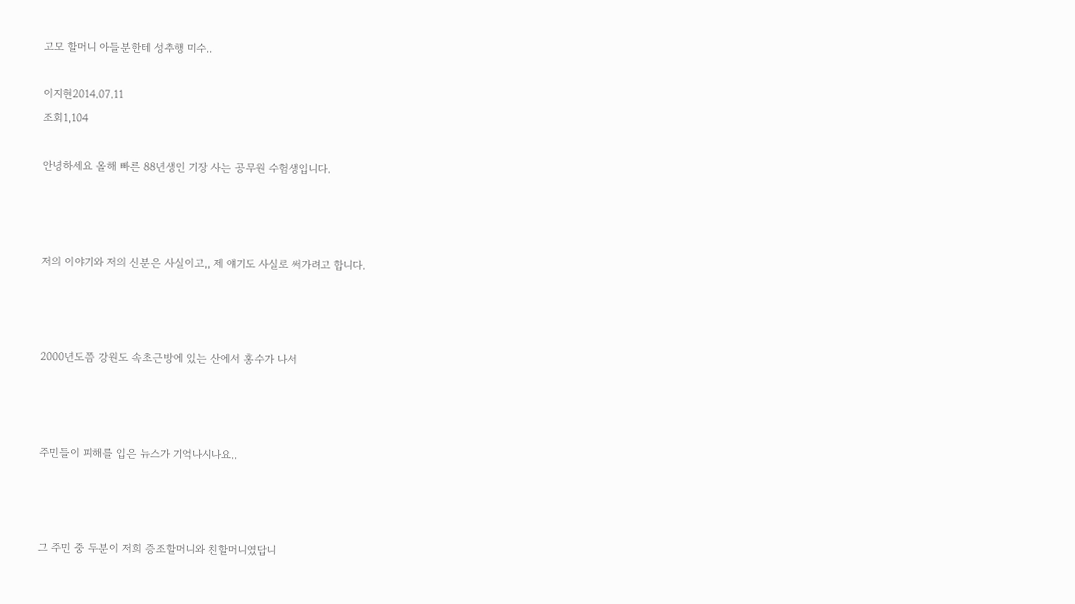고모 할머니 아들분한테 성추행 미수..

이지현2014.07.11
조회1,104

안녕하세요 올해 빠른 88년생인 기장 사는 공무원 수험생입니다.



저의 이야기와 저의 신분은 사실이고,, 제 얘기도 사실로 써가려고 합니다.



2000년도쯤 강원도 속초근방에 있는 산에서 홍수가 나서



주민들이 피해를 입은 뉴스가 기억나시나요..



그 주민 중 두분이 저희 증조할머니와 친할머니였답니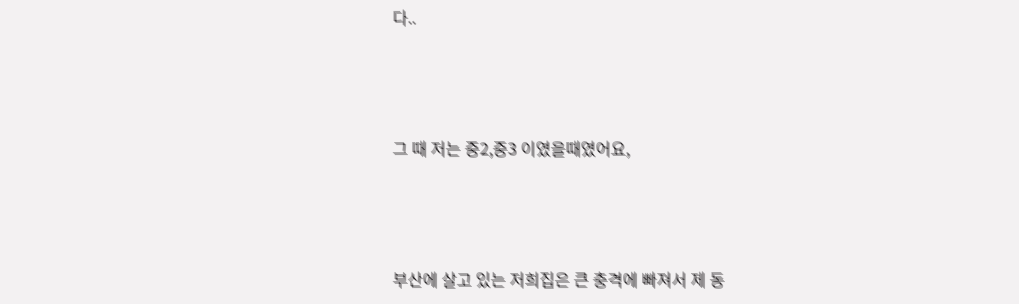다..



그 때 저는 중2,중3 이였을때였어요,



부산에 살고 있는 저희집은 큰 충격에 빠져서 제 동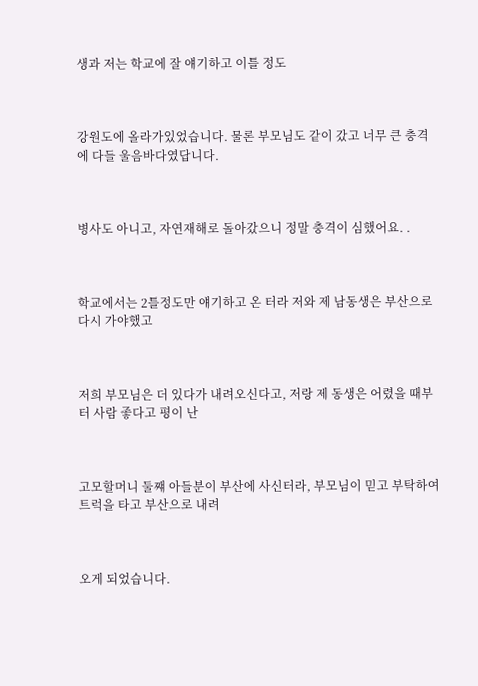생과 저는 학교에 잘 얘기하고 이틀 정도



강원도에 올라가있었습니다. 물론 부모님도 같이 갔고 너무 큰 충격에 다들 울음바다였답니다.



병사도 아니고, 자연재해로 돌아갔으니 정말 충격이 심했어요. .



학교에서는 2틀정도만 얘기하고 온 터라 저와 제 남동생은 부산으로 다시 가야했고



저희 부모님은 더 있다가 내려오신다고, 저랑 제 동생은 어렸을 때부터 사람 좋다고 평이 난



고모할머니 둘쨰 아들분이 부산에 사신터라, 부모님이 믿고 부탁하여 트럭을 타고 부산으로 내려



오게 되었습니다.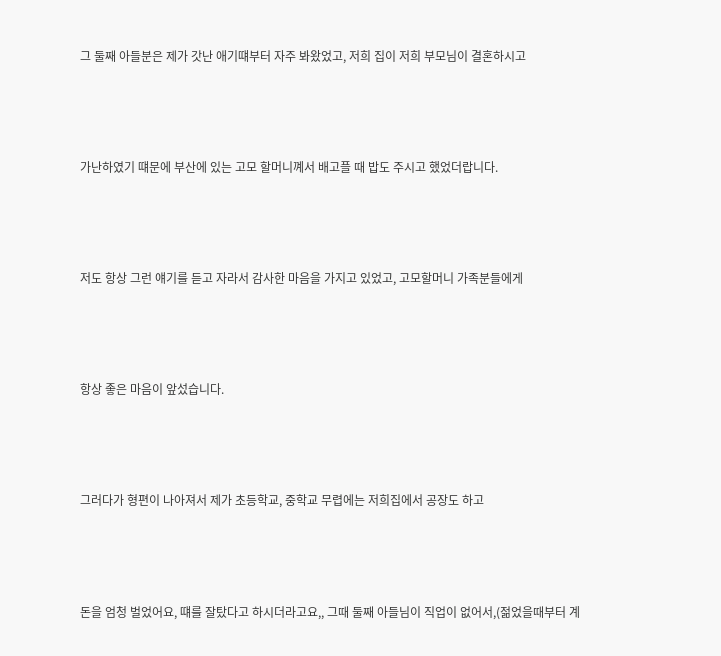그 둘째 아들분은 제가 갓난 애기떄부터 자주 봐왔었고, 저희 집이 저희 부모님이 결혼하시고



가난하였기 떄문에 부산에 있는 고모 할머니꼐서 배고플 때 밥도 주시고 했었더랍니다.



저도 항상 그런 얘기를 듣고 자라서 감사한 마음을 가지고 있었고, 고모할머니 가족분들에게



항상 좋은 마음이 앞섰습니다.



그러다가 형편이 나아져서 제가 초등학교, 중학교 무렵에는 저희집에서 공장도 하고



돈을 엄청 벌었어요, 떄를 잘탔다고 하시더라고요,, 그때 둘째 아들님이 직업이 없어서,(젊었을때부터 계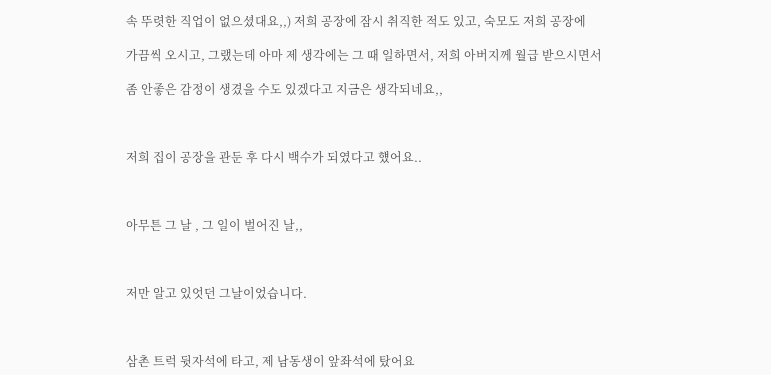속 뚜렷한 직업이 없으셨대요,,) 저희 공장에 잠시 취직한 적도 있고, 숙모도 저희 공장에

가끔씩 오시고, 그랬는데 아마 제 생각에는 그 때 일하면서, 저희 아버지께 월급 받으시면서

좀 안좋은 감정이 생겼을 수도 있겠다고 지금은 생각되네요,,



저희 집이 공장을 관둔 후 다시 백수가 되였다고 헀어요..



아무튼 그 날 , 그 일이 벌어진 날,,



저만 알고 있엇던 그날이었습니다.



삼촌 트럭 뒷자석에 타고, 제 남동생이 앞좌석에 탔어요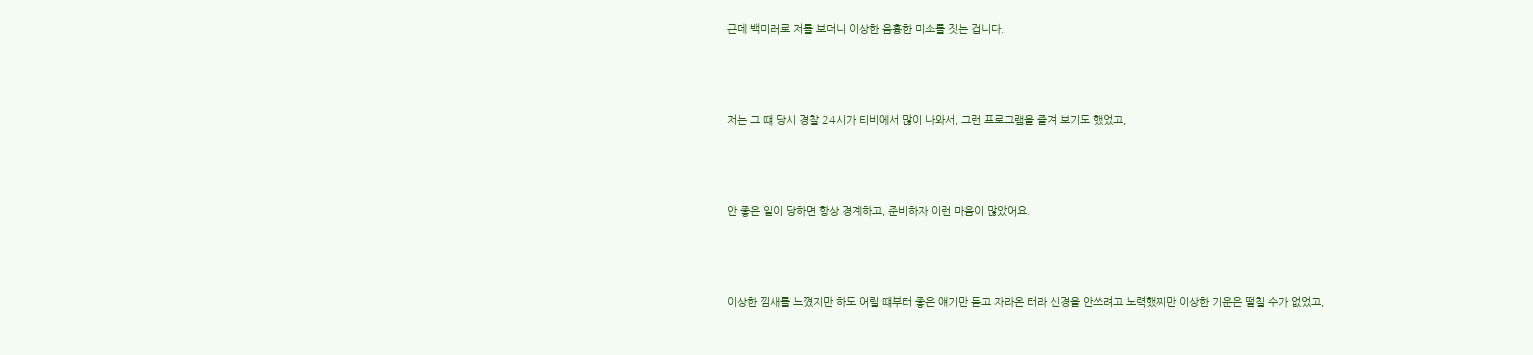근데 백미러로 저를 보더니 이상한 음흉한 미소를 짓는 겁니다.



저는 그 떄 당시 경찰 24시가 티비에서 많이 나와서, 그런 프로그램을 즐겨 보기도 했었고,



안 좋은 일이 당하면 항상 경계하고, 준비하자 이런 마음이 많았어요.



이상한 낌새를 느꼈지만 하도 어릴 떄부터 좋은 얘기만 듣고 자라온 터라 신경을 안쓰려고 노력했찌만 이상한 기운은 떨칠 수가 없었고,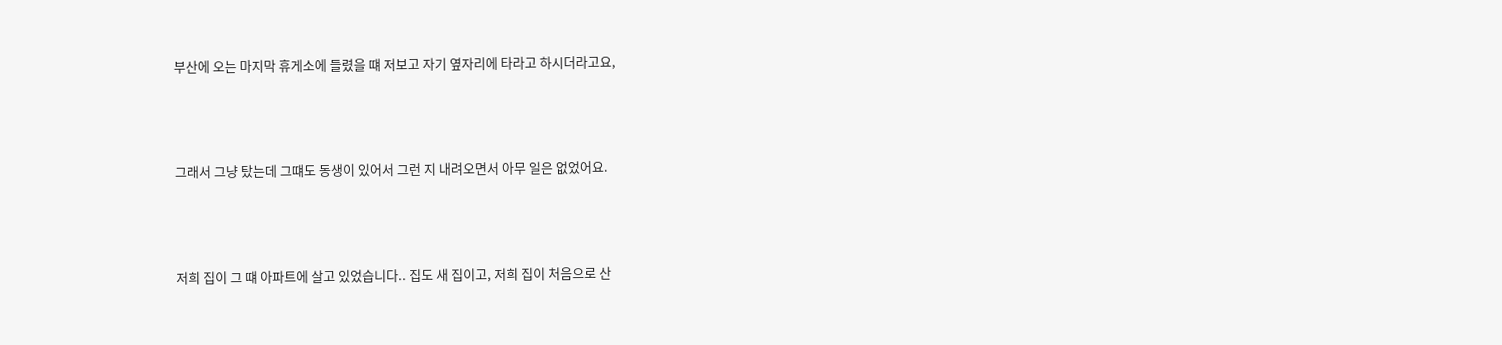부산에 오는 마지막 휴게소에 들렸을 떄 저보고 자기 옆자리에 타라고 하시더라고요,



그래서 그냥 탔는데 그떄도 동생이 있어서 그런 지 내려오면서 아무 일은 없었어요.



저희 집이 그 떄 아파트에 살고 있었습니다.. 집도 새 집이고, 저희 집이 처음으로 산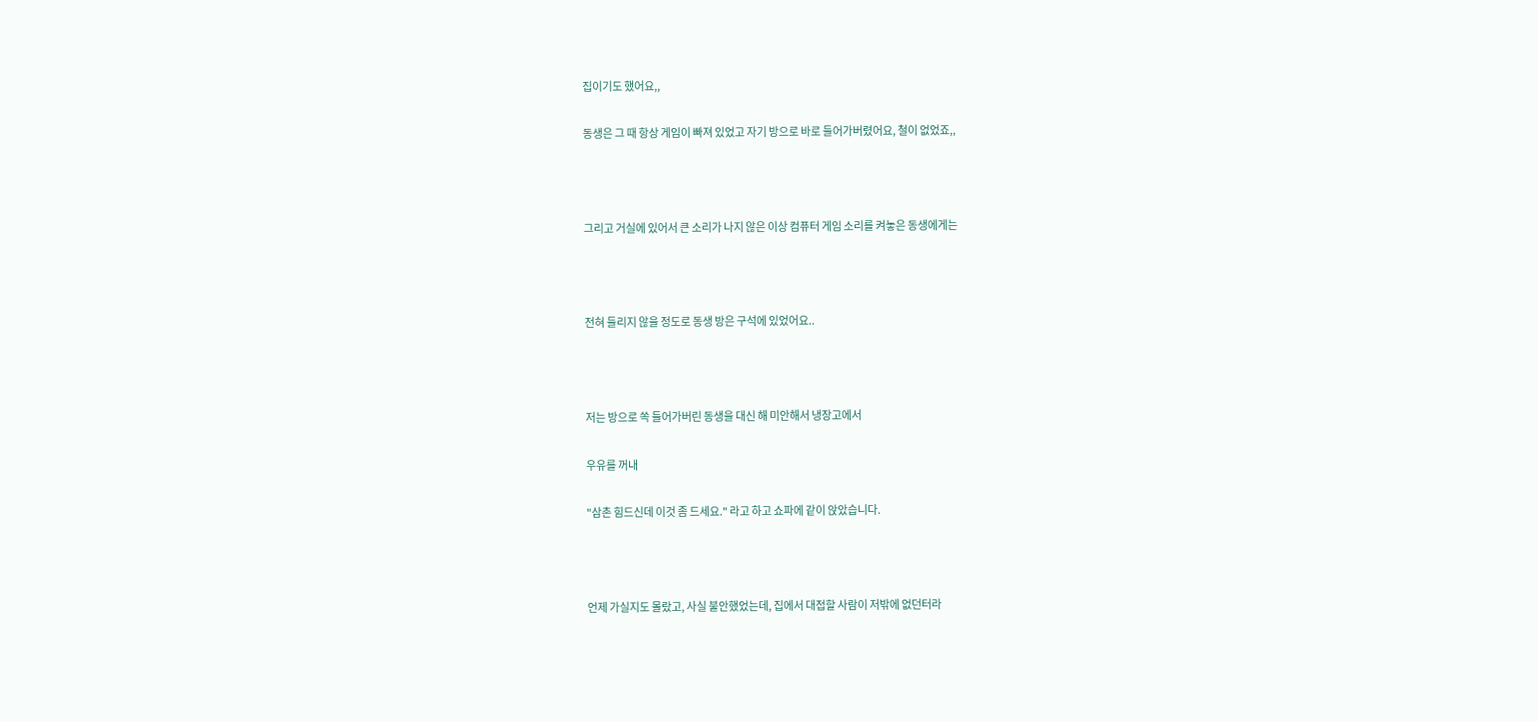집이기도 했어요,,

동생은 그 때 항상 게임이 빠져 있었고 자기 방으로 바로 들어가버렸어요, 철이 없었죠,,



그리고 거실에 있어서 큰 소리가 나지 않은 이상 컴퓨터 게임 소리를 켜놓은 동생에게는



전혀 들리지 않을 정도로 동생 방은 구석에 있었어요..



저는 방으로 쏙 들어가버린 동생을 대신 해 미안해서 냉장고에서

우유를 꺼내

"삼촌 힘드신데 이것 좀 드세요." 라고 하고 쇼파에 같이 앉았습니다.



언제 가실지도 몰랐고, 사실 불안했었는데, 집에서 대접할 사람이 저밖에 없던터라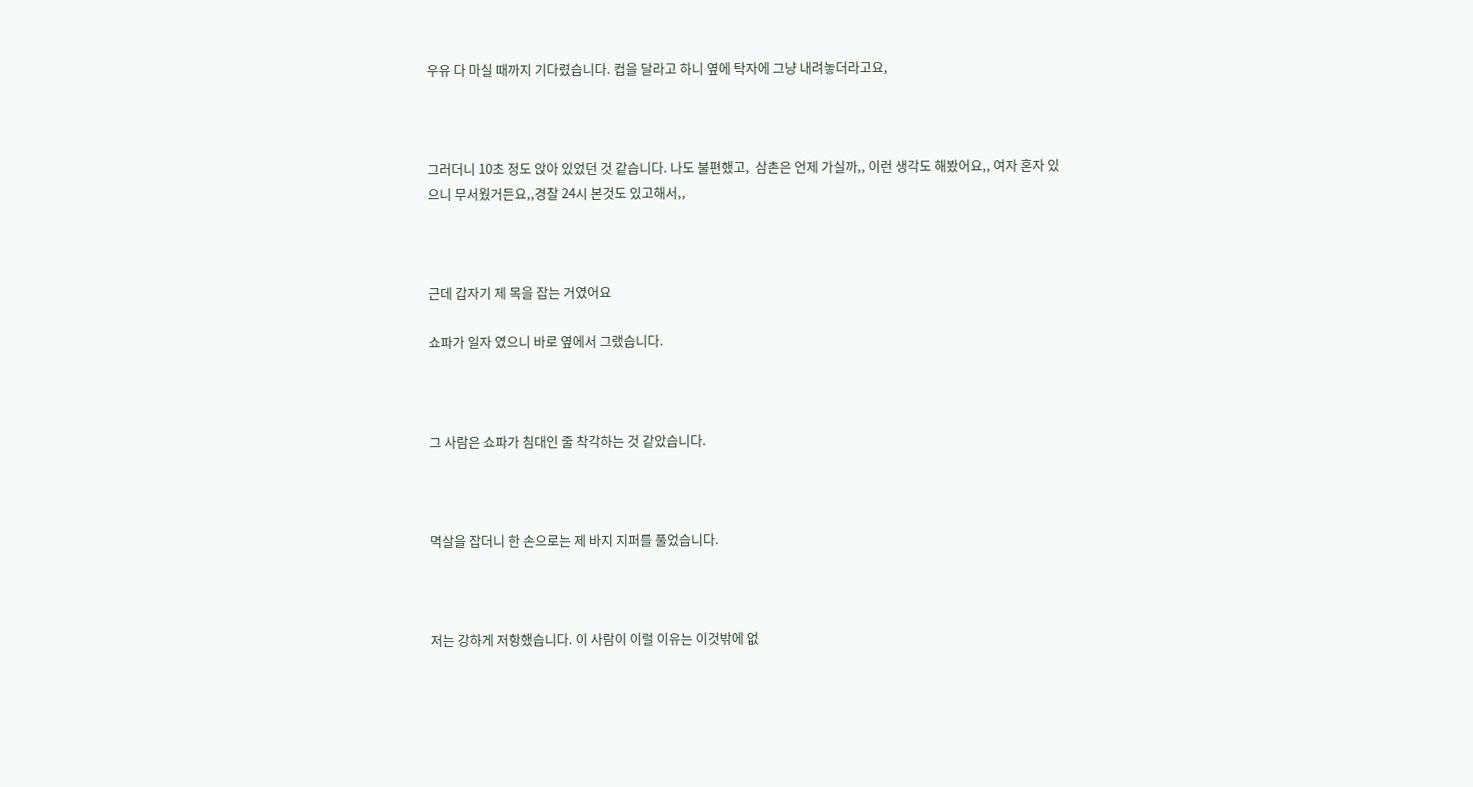우유 다 마실 때까지 기다렸습니다. 컵을 달라고 하니 옆에 탁자에 그냥 내려놓더라고요,



그러더니 10초 정도 앉아 있었던 것 같습니다. 나도 불편했고,  삼촌은 언제 가실까,, 이런 생각도 해봤어요,, 여자 혼자 있으니 무서웠거든요,,경찰 24시 본것도 있고해서,,



근데 갑자기 제 목을 잡는 거였어요

쇼파가 일자 였으니 바로 옆에서 그랬습니다.



그 사람은 쇼파가 침대인 줄 착각하는 것 같았습니다.



멱살을 잡더니 한 손으로는 제 바지 지퍼를 풀었습니다.



저는 강하게 저항했습니다. 이 사람이 이럴 이유는 이것밖에 없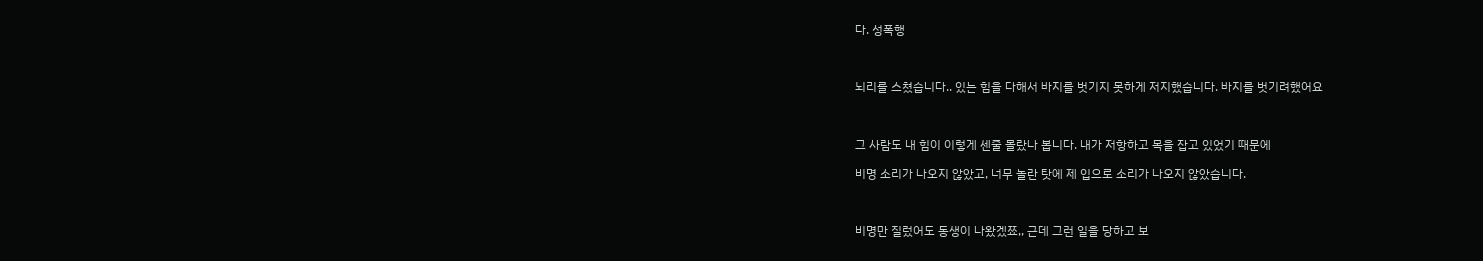다. 성폭행



뇌리를 스쳤습니다.. 있는 힘을 다해서 바지를 벗기지 못하게 저지했습니다. 바지를 벗기려했어요



그 사람도 내 힘이 이렇게 센줄 몰랐나 봅니다. 내가 저항하고 목을 잡고 있었기 때문에

비명 소리가 나오지 않았고, 너무 놀란 탓에 제 입으로 소리가 나오지 않았습니다.



비명만 질렀어도 동생이 나왔겠쬬,, 근데 그런 일을 당하고 보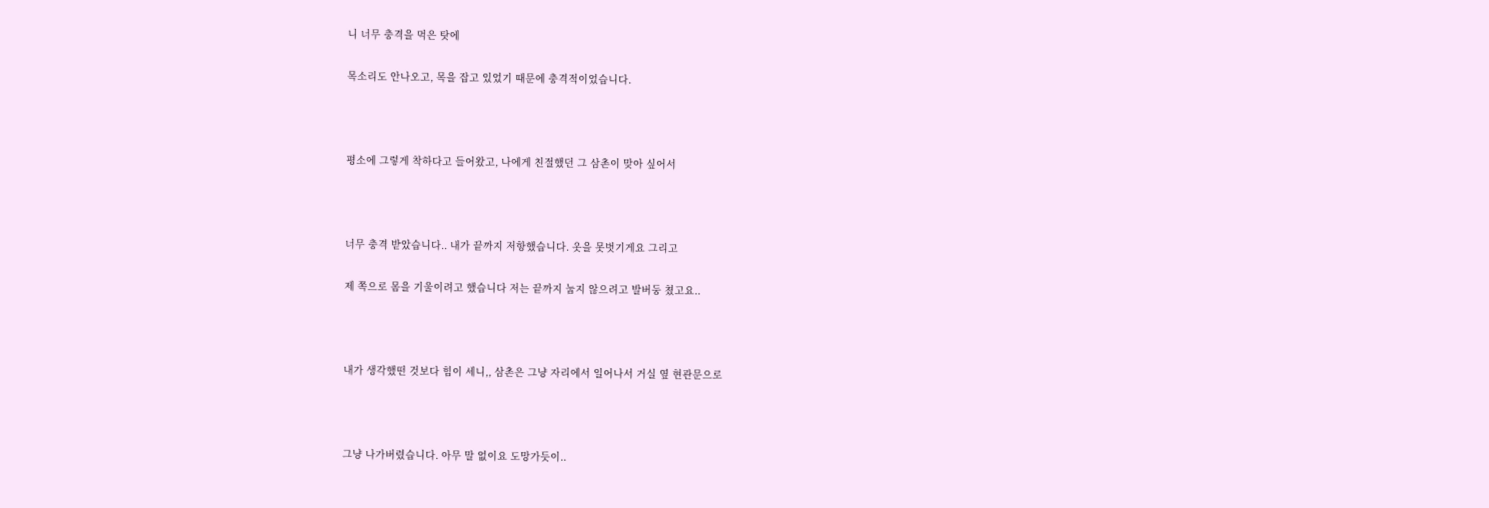니 너무 충격을 먹은 탓에

목소리도 안나오고, 목을 잡고 있었기 때문에 충격적이었습니다.



평소에 그렇게 착하다고 들어왔고, 나에게 친절했던 그 삼촌이 맞아 싶어서



너무 충격 받았습니다.. 내가 끝까지 저항했습니다. 옷을 못벗기게요 그리고

제 쪽으로 몸을 기울이려고 했습니다 저는 끝까지 눕지 않으려고 발버둥 쳤고요..



내가 생각했떤 것보다 힘이 세니,, 삼촌은 그냥 자리에서 일어나서 거실 옆 현관문으로



그냥 나가버렸습니다. 아무 말 없이요 도망가듯이..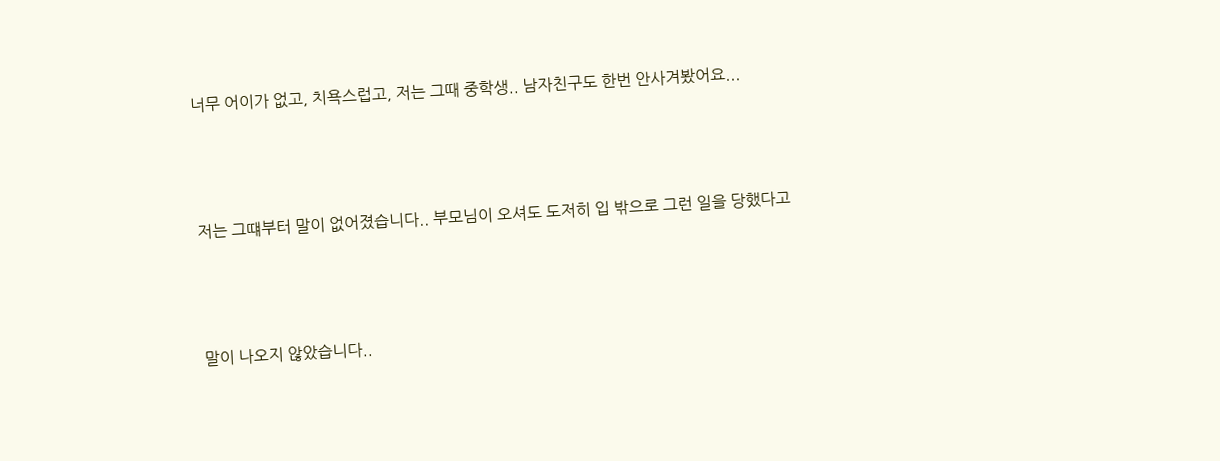너무 어이가 없고, 치욕스럽고, 저는 그때 중학생.. 남자친구도 한번 안사겨봤어요...



저는 그떄부터 말이 없어졌습니다.. 부모님이 오셔도 도저히 입 밖으로 그런 일을 당했다고



말이 나오지 않았습니다..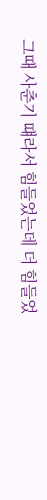그때 사춘기 떄라서 힘들었는데 더 힘들었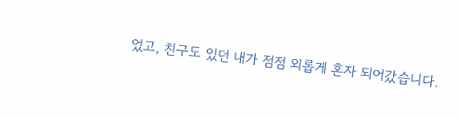었고, 친구도 있던 내가 점점 외롭게 혼자 되어갔습니다.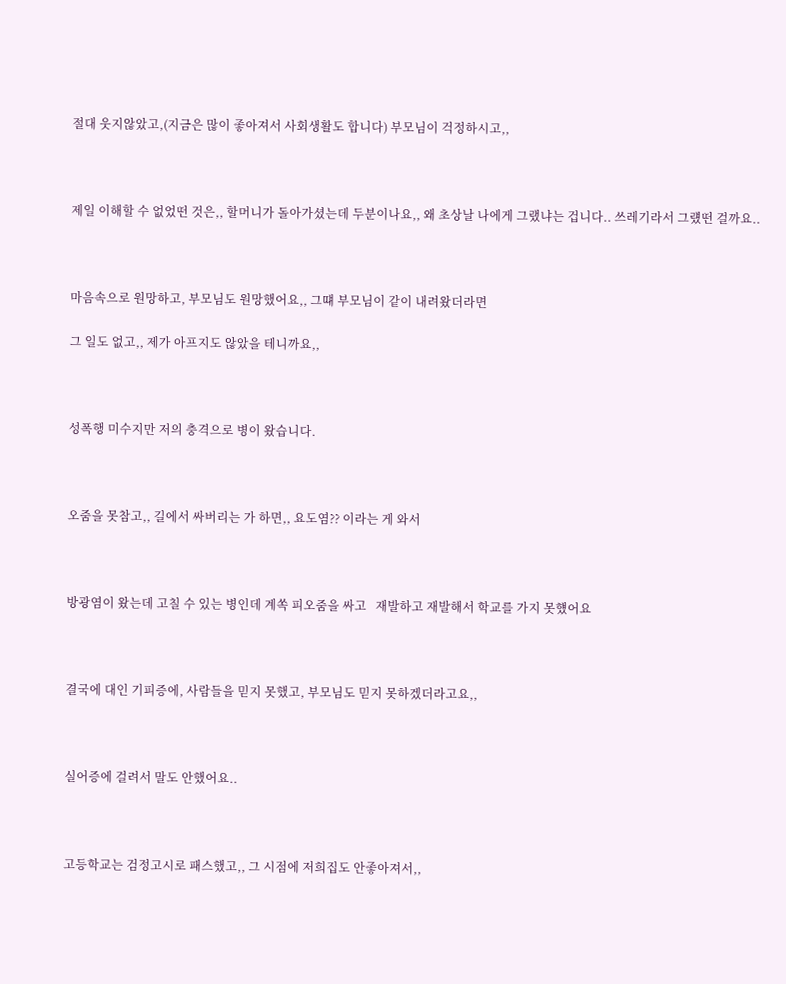절대 웃지않았고,(지금은 많이 좋아져서 사회생활도 합니다) 부모님이 걱정하시고,,



제일 이해할 수 없었떤 것은,, 할머니가 돌아가셨는데 두분이나요,, 왜 초상날 나에게 그랬냐는 겁니다.. 쓰레기라서 그럤떤 걸까요..



마음속으로 원망하고, 부모님도 원망했어요,, 그떄 부모님이 같이 내려왔더라면

그 일도 없고,, 제가 아프지도 않았을 테니까요,,



성폭행 미수지만 저의 충격으로 병이 왔습니다.



오줌을 못참고,, 길에서 싸버리는 가 하면,, 요도염?? 이라는 게 와서



방광염이 왔는데 고칠 수 있는 병인데 계쏙 피오줌을 싸고   재발하고 재발해서 학교를 가지 못헀어요



결국에 대인 기피증에, 사람들을 믿지 못했고, 부모님도 믿지 못하겠더라고요,,



실어증에 걸려서 말도 안했어요..



고등학교는 검정고시로 패스했고,, 그 시점에 저희집도 안좋아져서,,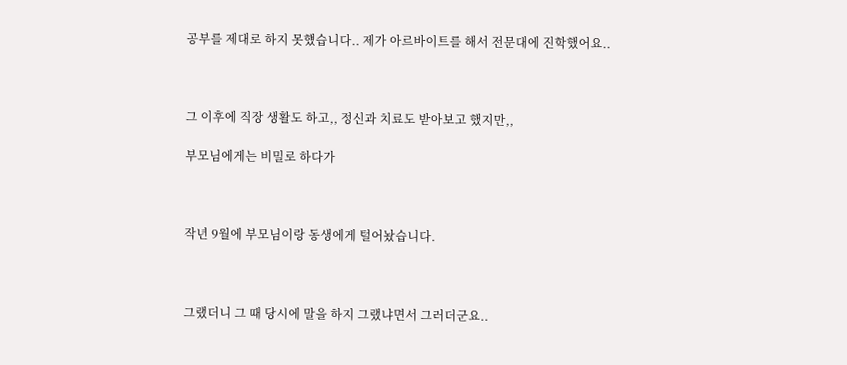공부를 제대로 하지 못헀습니다.. 제가 아르바이트를 해서 전문대에 진학했어요..



그 이후에 직장 생활도 하고,, 정신과 치료도 받아보고 했지만,,

부모님에게는 비밀로 하다가



작년 9월에 부모님이랑 동생에게 털어놨습니다.



그랬더니 그 때 당시에 말을 하지 그랬냐면서 그러더군요..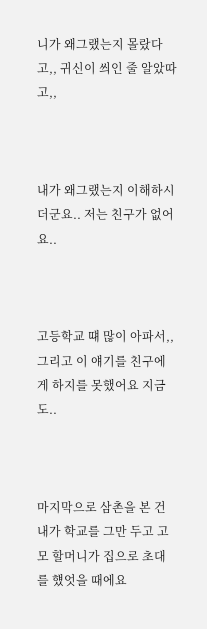니가 왜그랬는지 몰랐다고,, 귀신이 씌인 줄 알았따고,,



내가 왜그랬는지 이해하시더군요.. 저는 친구가 없어요..



고등학교 떄 많이 아파서,, 그리고 이 얘기를 친구에게 하지를 못했어요 지금도..



마지막으로 삼촌을 본 건 내가 학교를 그만 두고 고모 할머니가 집으로 초대를 헀엇을 때에요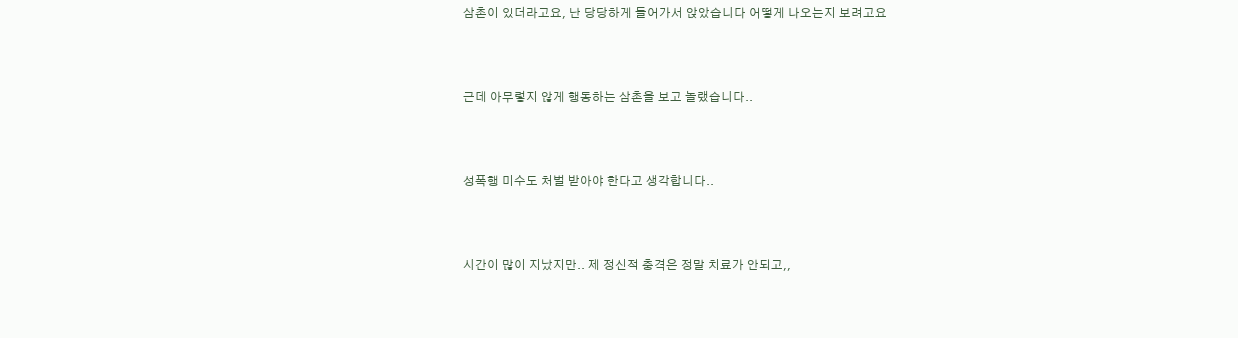삼촌이 있더라고요, 난 당당하게 들어가서 앉았습니다 어떻게 나오는지 보려고요



근데 아무렇지 않게 행동하는 삼촌을 보고 놀랬습니다..



성폭행 미수도 처벌 받아야 한다고 생각합니다..



시간이 많이 지났지만.. 제 정신적 충격은 정말 치료가 안되고,,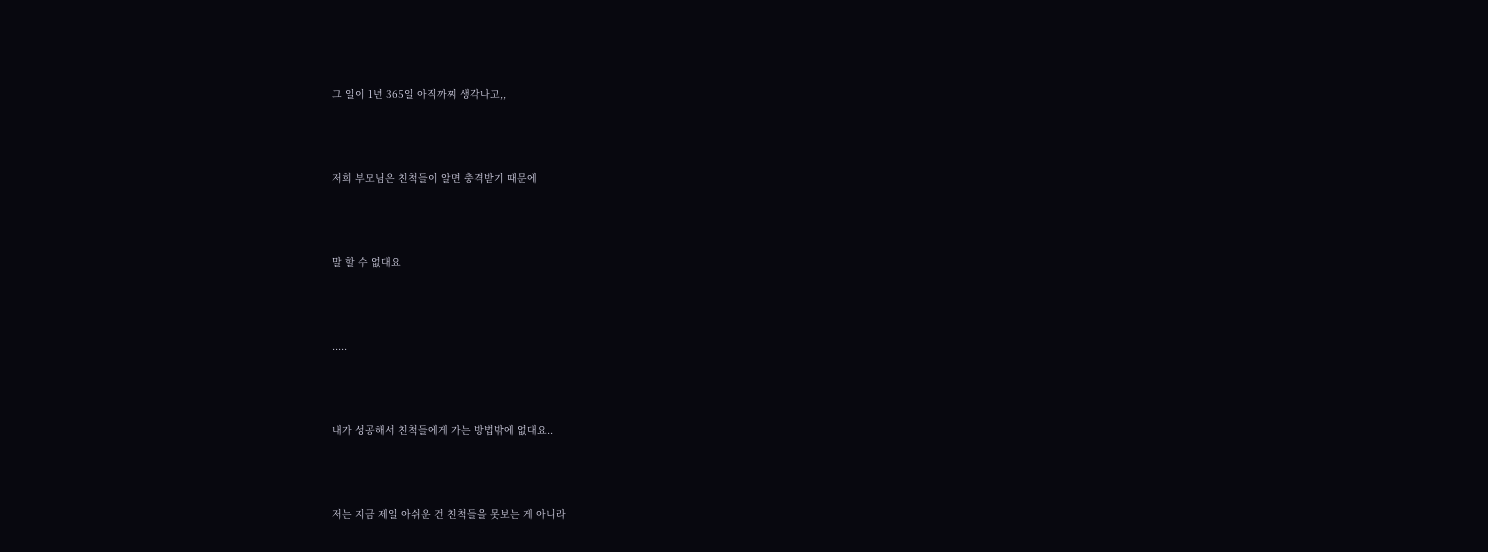그 일이 1년 365일 아직까찌 생각나고,,



저희 부모님은 친척들이 알면 충격받기 때문에



말 할 수 없대요



.....



내가 성공해서 친척들에게 가는 방법밖에 없대요..



저는 지금 제일 아쉬운 건 친척들을 못보는 게 아니라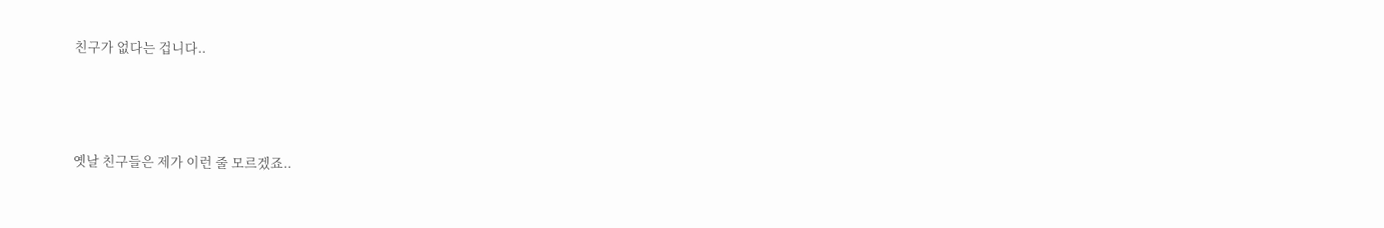친구가 없다는 겁니다..



옛날 친구들은 제가 이런 줄 모르겠죠..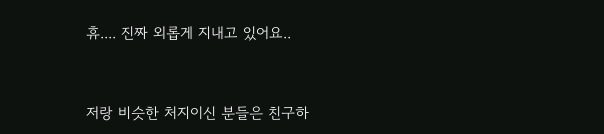휴.... 진짜 외롭게 지내고 있어요..



저랑 비슷한 처지이신 분들은 친구하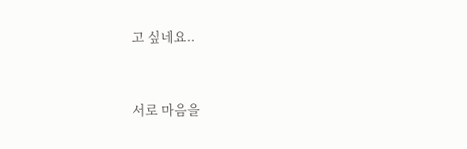고 싶네요..



서로 마음을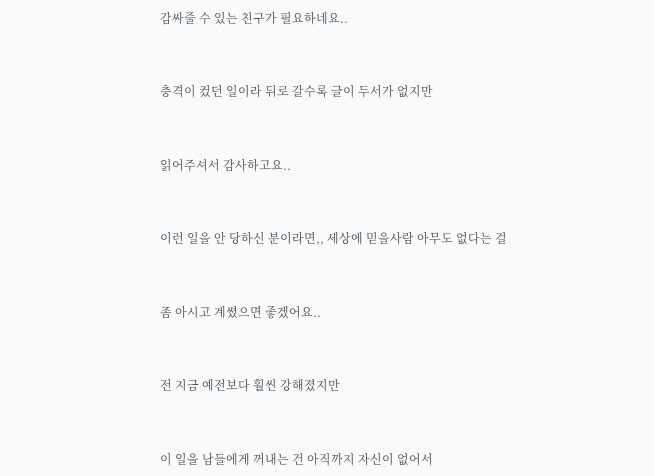감싸줄 수 있는 친구가 필요하네요..



충격이 컸던 일이라 뒤로 갈수록 글이 두서가 없지만



읽어주셔서 감사하고요..



이런 일을 안 당하신 분이라면,, 세상에 믿을사람 아무도 없다는 걸



좀 아시고 계쎴으면 좋겠어요..



전 지금 예전보다 훨씬 강해졌지만



이 일을 남들에게 꺼내는 건 아직까지 자신이 없어서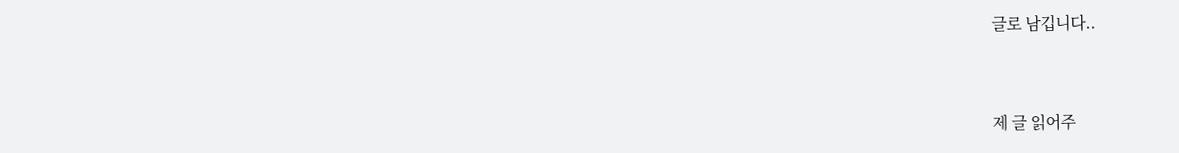글로 남깁니다..



제 글 읽어주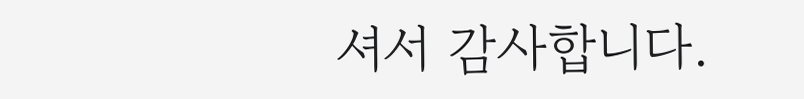셔서 감사합니다.